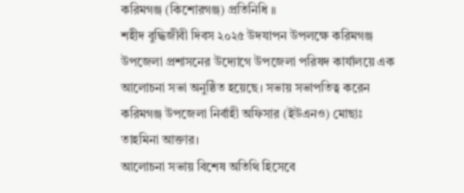করিমগঞ্জ (কিশোরগঞ্জ) প্রতিনিধি ॥
শহীদ বুদ্ধিজীবী দিবস ২০২৫ উদযাপন উপলক্ষে করিমগঞ্জ উপজেলা প্রশাসনের উদ্যোগে উপজেলা পরিষদ কার্যালয়ে এক আলোচনা সভা অনুষ্ঠিত হয়েছে। সভায় সভাপতিত্ব করেন করিমগঞ্জ উপজেলা নির্বাহী অফিসার (ইউএনও) মোছাঃ তাহমিনা আক্তার।
আলোচনা সভায় বিশেষ অতিথি হিসেবে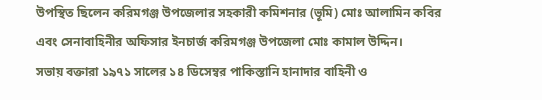উপস্থিত ছিলেন করিমগঞ্জ উপজেলার সহকারী কমিশনার (ভূমি) মোঃ আলামিন কবির এবং সেনাবাহিনীর অফিসার ইনচার্জ করিমগঞ্জ উপজেলা মোঃ কামাল উদ্দিন।
সভায় বক্তারা ১৯৭১ সালের ১৪ ডিসেম্বর পাকিস্তানি হানাদার বাহিনী ও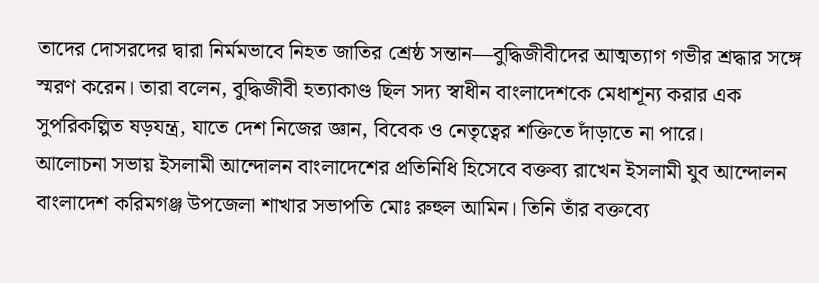তাদের দোসরদের দ্বারা নির্মমভাবে নিহত জাতির শ্রেষ্ঠ সন্তান—বুদ্ধিজীবীদের আত্মত্যাগ গভীর শ্রদ্ধার সঙ্গে স্মরণ করেন। তারা বলেন, বুদ্ধিজীবী হত্যাকাণ্ড ছিল সদ্য স্বাধীন বাংলাদেশকে মেধাশূন্য করার এক সুপরিকল্পিত ষড়যন্ত্র, যাতে দেশ নিজের জ্ঞান, বিবেক ও নেতৃত্বের শক্তিতে দাঁড়াতে না পারে।
আলোচনা সভায় ইসলামী আন্দোলন বাংলাদেশের প্রতিনিধি হিসেবে বক্তব্য রাখেন ইসলামী যুব আন্দোলন বাংলাদেশ করিমগঞ্জ উপজেলা শাখার সভাপতি মোঃ রুহুল আমিন। তিনি তাঁর বক্তব্যে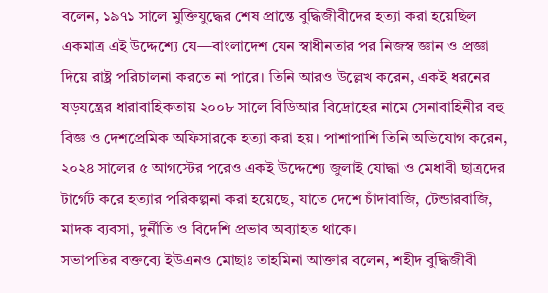বলেন, ১৯৭১ সালে মুক্তিযুদ্ধের শেষ প্রান্তে বুদ্ধিজীবীদের হত্যা করা হয়েছিল একমাত্র এই উদ্দেশ্যে যে—বাংলাদেশ যেন স্বাধীনতার পর নিজস্ব জ্ঞান ও প্রজ্ঞা দিয়ে রাষ্ট্র পরিচালনা করতে না পারে। তিনি আরও উল্লেখ করেন, একই ধরনের ষড়যন্ত্রের ধারাবাহিকতায় ২০০৮ সালে বিডিআর বিদ্রোহের নামে সেনাবাহিনীর বহু বিজ্ঞ ও দেশপ্রেমিক অফিসারকে হত্যা করা হয়। পাশাপাশি তিনি অভিযোগ করেন, ২০২৪ সালের ৫ আগস্টের পরেও একই উদ্দেশ্যে জুলাই যোদ্ধা ও মেধাবী ছাত্রদের টার্গেট করে হত্যার পরিকল্পনা করা হয়েছে, যাতে দেশে চাঁদাবাজি, টেন্ডারবাজি, মাদক ব্যবসা, দুর্নীতি ও বিদেশি প্রভাব অব্যাহত থাকে।
সভাপতির বক্তব্যে ইউএনও মোছাঃ তাহমিনা আক্তার বলেন, শহীদ বুদ্ধিজীবী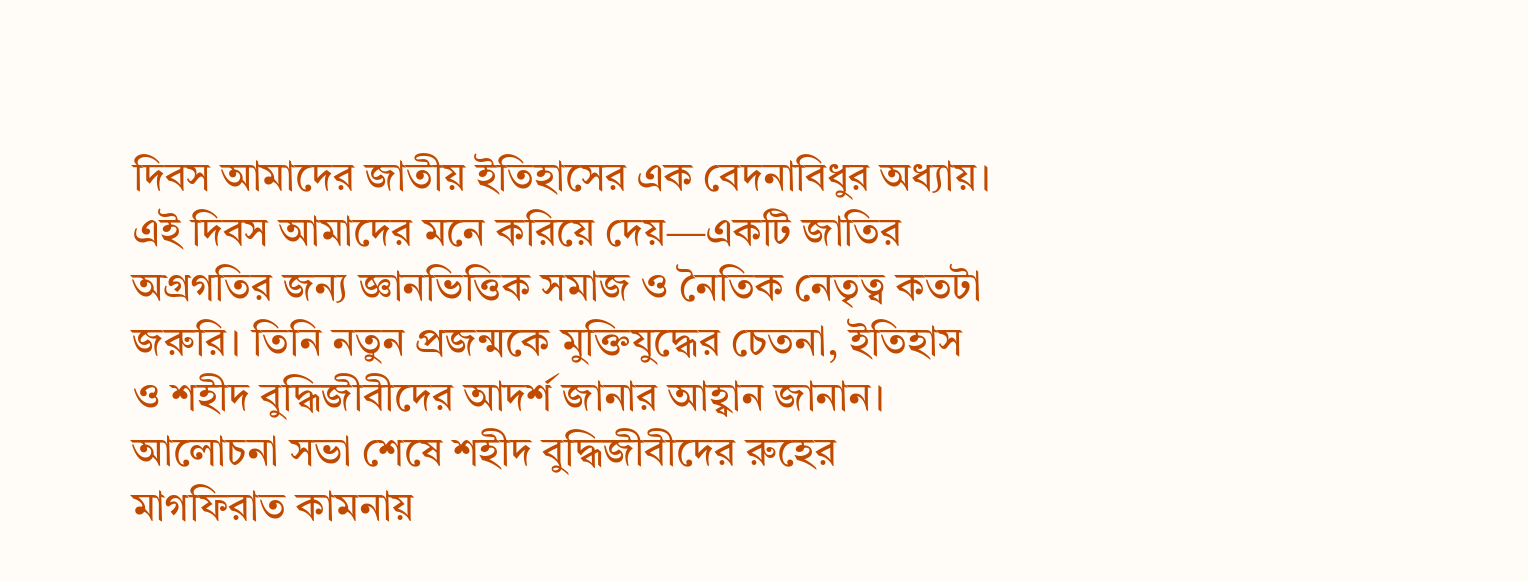দিবস আমাদের জাতীয় ইতিহাসের এক বেদনাবিধুর অধ্যায়। এই দিবস আমাদের মনে করিয়ে দেয়—একটি জাতির অগ্রগতির জন্য জ্ঞানভিত্তিক সমাজ ও নৈতিক নেতৃত্ব কতটা জরুরি। তিনি নতুন প্রজন্মকে মুক্তিযুদ্ধের চেতনা, ইতিহাস ও শহীদ বুদ্ধিজীবীদের আদর্শ জানার আহ্বান জানান।
আলোচনা সভা শেষে শহীদ বুদ্ধিজীবীদের রুহের মাগফিরাত কামনায়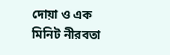দোয়া ও এক মিনিট নীরবতা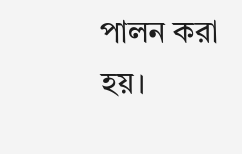পালন করা হয়।